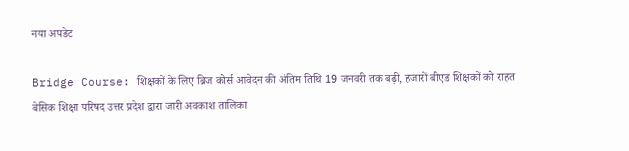नया अपडेट

Bridge Course: शिक्षकों के लिए ब्रिज कोर्स आवेदन की अंतिम तिथि 19 जनवरी तक बढ़ी, हजारों बीएड शिक्षकों को राहत बेसिक शिक्षा परिषद उत्तर प्रदेश द्वारा जारी अवकाश तालिका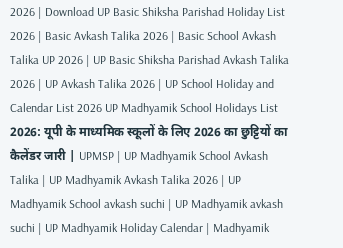2026 | Download UP Basic Shiksha Parishad Holiday List 2026 | Basic Avkash Talika 2026 | Basic School Avkash Talika UP 2026 | UP Basic Shiksha Parishad Avkash Talika 2026 | UP Avkash Talika 2026 | UP School Holiday and Calendar List 2026 UP Madhyamik School Holidays List 2026: यूपी के माध्यमिक स्कूलों के लिए 2026 का छुट्टियों का कैलेंडर जारी | UPMSP | UP Madhyamik School Avkash Talika | UP Madhyamik Avkash Talika 2026 | UP Madhyamik School avkash suchi | UP Madhyamik avkash suchi | UP Madhyamik Holiday Calendar | Madhyamik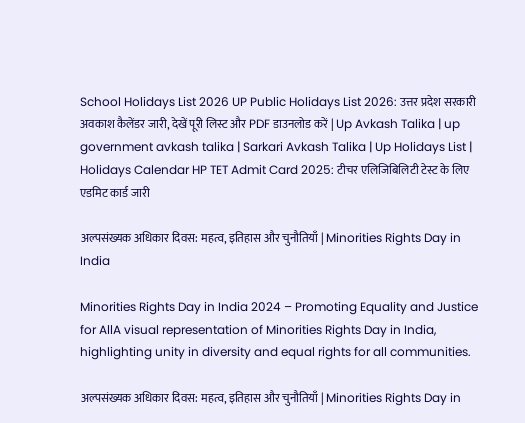School Holidays List 2026 UP Public Holidays List 2026: उत्तर प्रदेश सरकारी अवकाश कैलेंडर जारी, देखें पूरी लिस्ट और PDF डाउनलोड करें | Up Avkash Talika | up government avkash talika | Sarkari Avkash Talika | Up Holidays List | Holidays Calendar HP TET Admit Card 2025: टीचर एलिजिबिलिटी टेस्ट के लिए एडमिट कार्ड जारी

अल्पसंख्यक अधिकार दिवस: महत्व, इतिहास और चुनौतियाँ | Minorities Rights Day in India

Minorities Rights Day in India 2024 – Promoting Equality and Justice for AllA visual representation of Minorities Rights Day in India, highlighting unity in diversity and equal rights for all communities.

अल्पसंख्यक अधिकार दिवस: महत्व, इतिहास और चुनौतियाँ | Minorities Rights Day in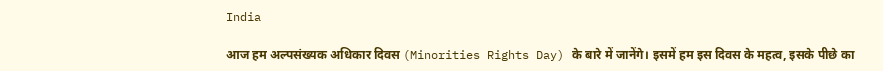India

आज हम अल्पसंख्यक अधिकार दिवस (Minorities Rights Day) के बारे में जानेंगे। इसमें हम इस दिवस के महत्व, इसके पीछे का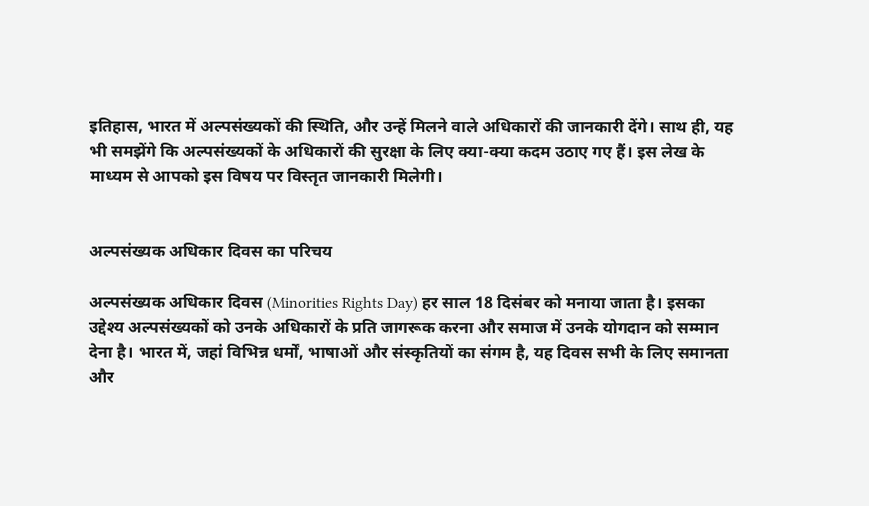इतिहास, भारत में अल्पसंख्यकों की स्थिति, और उन्हें मिलने वाले अधिकारों की जानकारी देंगे। साथ ही, यह भी समझेंगे कि अल्पसंख्यकों के अधिकारों की सुरक्षा के लिए क्या-क्या कदम उठाए गए हैं। इस लेख के माध्यम से आपको इस विषय पर विस्तृत जानकारी मिलेगी।


अल्पसंख्यक अधिकार दिवस का परिचय

अल्पसंख्यक अधिकार दिवस (Minorities Rights Day) हर साल 18 दिसंबर को मनाया जाता है। इसका उद्देश्य अल्पसंख्यकों को उनके अधिकारों के प्रति जागरूक करना और समाज में उनके योगदान को सम्मान देना है। भारत में, जहां विभिन्न धर्मों, भाषाओं और संस्कृतियों का संगम है, यह दिवस सभी के लिए समानता और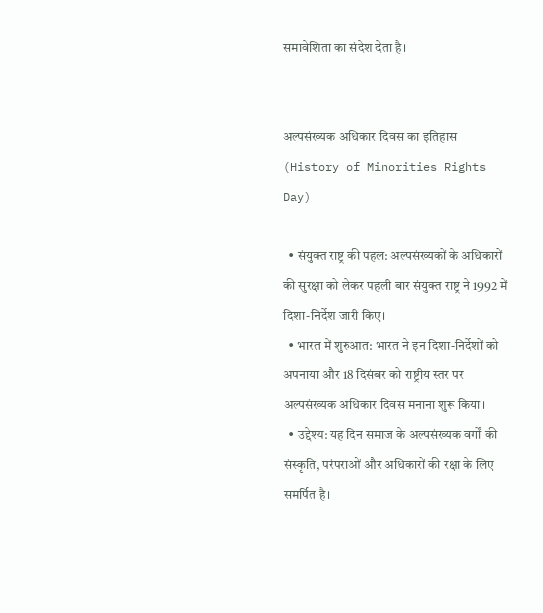समावेशिता का संदेश देता है।


अल्पसंख्यक अधिकार दिवस का इतिहास (History of Minorities Rights Day)

  • संयुक्त राष्ट्र की पहल: अल्पसंख्यकों के अधिकारों की सुरक्षा को लेकर पहली बार संयुक्त राष्ट्र ने 1992 में दिशा-निर्देश जारी किए।
  • भारत में शुरुआत: भारत ने इन दिशा-निर्देशों को अपनाया और 18 दिसंबर को राष्ट्रीय स्तर पर अल्पसंख्यक अधिकार दिवस मनाना शुरू किया।
  • उद्देश्य: यह दिन समाज के अल्पसंख्यक वर्गों की संस्कृति, परंपराओं और अधिकारों की रक्षा के लिए समर्पित है।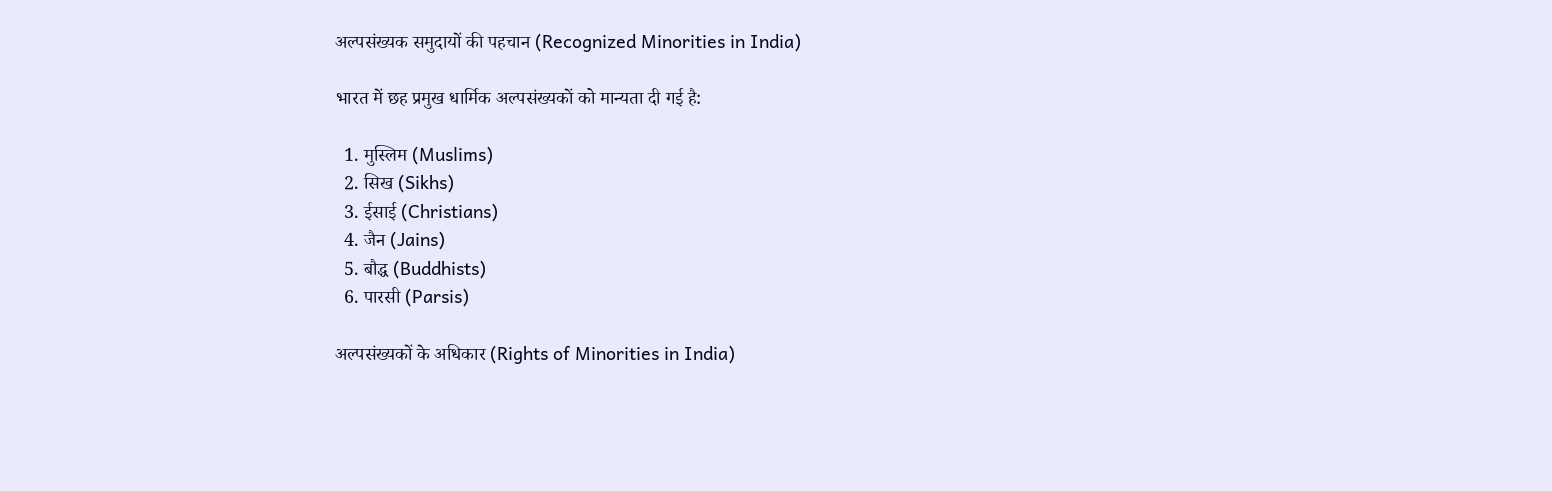अल्पसंख्यक समुदायों की पहचान (Recognized Minorities in India)

भारत में छह प्रमुख धार्मिक अल्पसंख्यकों को मान्यता दी गई है:

  1. मुस्लिम (Muslims)
  2. सिख (Sikhs)
  3. ईसाई (Christians)
  4. जैन (Jains)
  5. बौद्ध (Buddhists)
  6. पारसी (Parsis)

अल्पसंख्यकों के अधिकार (Rights of Minorities in India)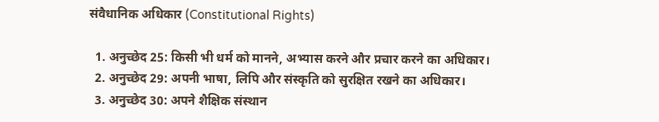संवैधानिक अधिकार (Constitutional Rights)

  1. अनुच्छेद 25: किसी भी धर्म को मानने, अभ्यास करने और प्रचार करने का अधिकार।
  2. अनुच्छेद 29: अपनी भाषा, लिपि और संस्कृति को सुरक्षित रखने का अधिकार।
  3. अनुच्छेद 30: अपने शैक्षिक संस्थान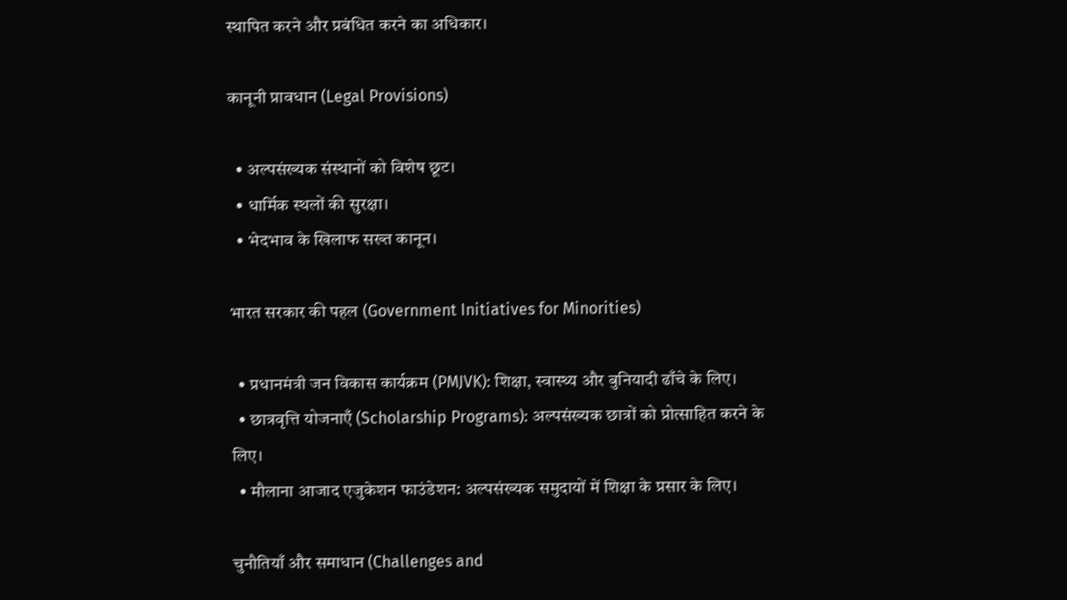स्थापित करने और प्रबंधित करने का अधिकार।

कानूनी प्रावधान (Legal Provisions)

  • अल्पसंख्यक संस्थानों को विशेष छूट।
  • धार्मिक स्थलों की सुरक्षा।
  • भेदभाव के खिलाफ सख्त कानून।

भारत सरकार की पहल (Government Initiatives for Minorities)

  • प्रधानमंत्री जन विकास कार्यक्रम (PMJVK): शिक्षा, स्वास्थ्य और बुनियादी ढाँचे के लिए।
  • छात्रवृत्ति योजनाएँ (Scholarship Programs): अल्पसंख्यक छात्रों को प्रोत्साहित करने के लिए।
  • मौलाना आजाद एजुकेशन फाउंडेशन: अल्पसंख्यक समुदायों में शिक्षा के प्रसार के लिए।

चुनौतियाँ और समाधान (Challenges and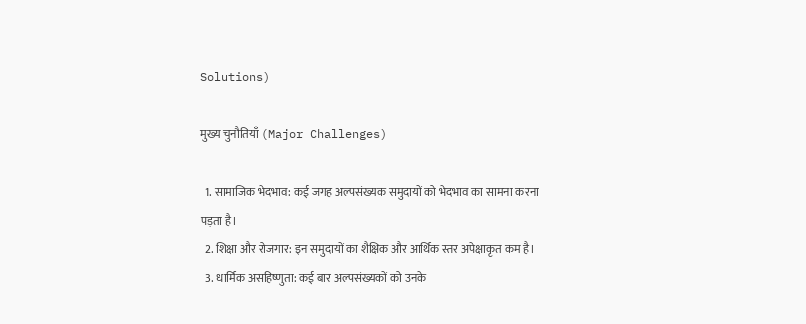Solutions)

मुख्य चुनौतियाँ (Major Challenges)

  1. सामाजिक भेदभाव: कई जगह अल्पसंख्यक समुदायों को भेदभाव का सामना करना पड़ता है।
  2. शिक्षा और रोजगार: इन समुदायों का शैक्षिक और आर्थिक स्तर अपेक्षाकृत कम है।
  3. धार्मिक असहिष्णुता: कई बार अल्पसंख्यकों को उनके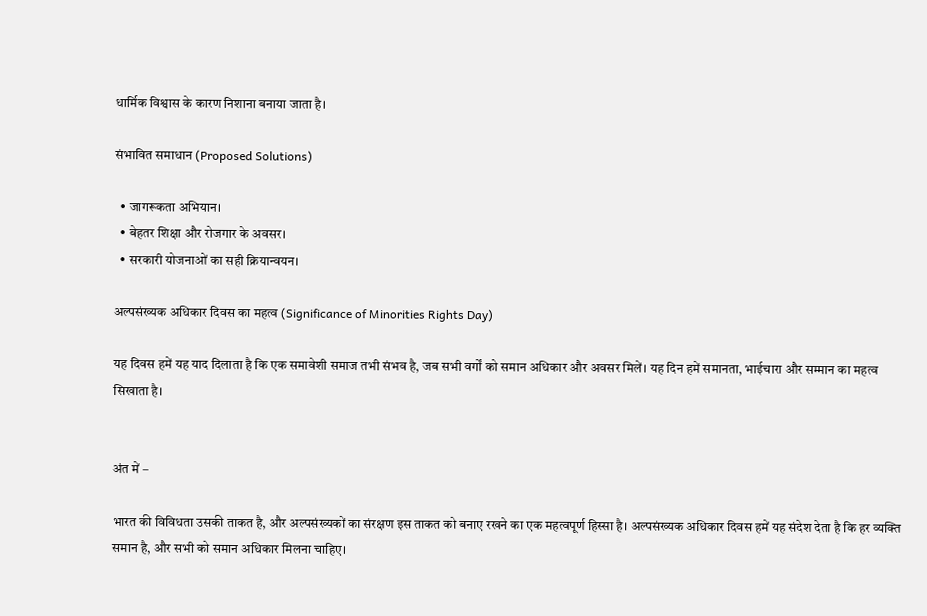धार्मिक विश्वास के कारण निशाना बनाया जाता है।

संभावित समाधान (Proposed Solutions)

  • जागरूकता अभियान।
  • बेहतर शिक्षा और रोजगार के अवसर।
  • सरकारी योजनाओं का सही क्रियान्वयन।

अल्पसंख्यक अधिकार दिवस का महत्व (Significance of Minorities Rights Day)

यह दिवस हमें यह याद दिलाता है कि एक समावेशी समाज तभी संभव है, जब सभी वर्गों को समान अधिकार और अवसर मिलें। यह दिन हमें समानता, भाईचारा और सम्मान का महत्व सिखाता है।


अंत में –

भारत की विविधता उसकी ताकत है, और अल्पसंख्यकों का संरक्षण इस ताकत को बनाए रखने का एक महत्वपूर्ण हिस्सा है। अल्पसंख्यक अधिकार दिवस हमें यह संदेश देता है कि हर व्यक्ति समान है, और सभी को समान अधिकार मिलना चाहिए।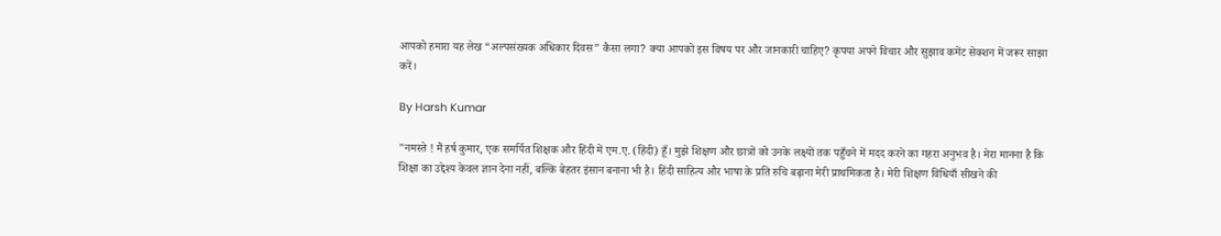आपको हमारा यह लेख “अल्पसंख्यक अधिकार दिवस” कैसा लगा? क्या आपको इस विषय पर और जानकारी चाहिए? कृपया अपने विचार और सुझाव कमेंट सेक्शन में जरूर साझा करें।

By Harsh Kumar

"नमस्ते ! मैं हर्ष कुमार, एक समर्पित शिक्षक और हिंदी में एम.ए. (हिंदी) हूँ। मुझे शिक्षण और छात्रों को उनके लक्ष्यों तक पहुँचने में मदद करने का गहरा अनुभव है। मेरा मानना है कि शिक्षा का उद्देश्य केवल ज्ञान देना नहीं, बल्कि बेहतर इंसान बनाना भी है। हिंदी साहित्य और भाषा के प्रति रुचि बढ़ाना मेरी प्राथमिकता है। मेरी शिक्षण विधियाँ सीखने की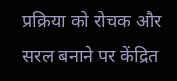प्रक्रिया को रोचक और सरल बनाने पर केंद्रित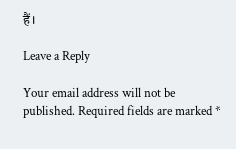हैं।

Leave a Reply

Your email address will not be published. Required fields are marked *